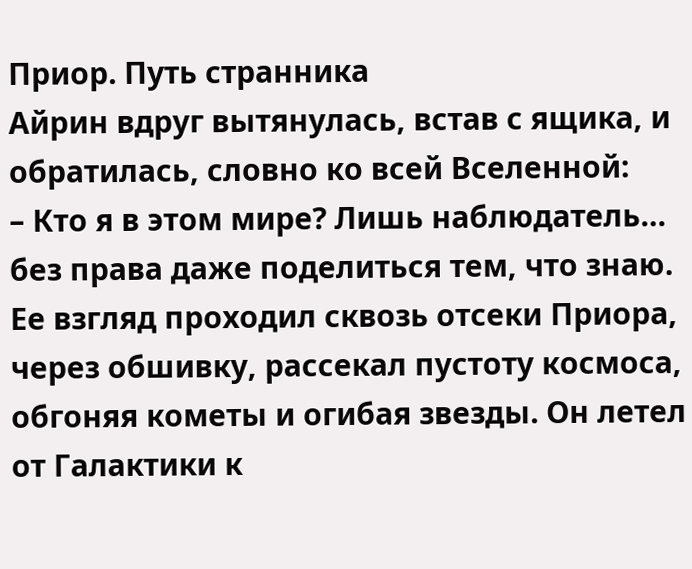Приор. Путь странника
Айрин вдруг вытянулась, встав с ящика, и обратилась, словно ко всей Вселенной:
– Кто я в этом мире? Лишь наблюдатель… без права даже поделиться тем, что знаю.
Ее взгляд проходил сквозь отсеки Приора, через обшивку, рассекал пустоту космоса, обгоняя кометы и огибая звезды. Он летел от Галактики к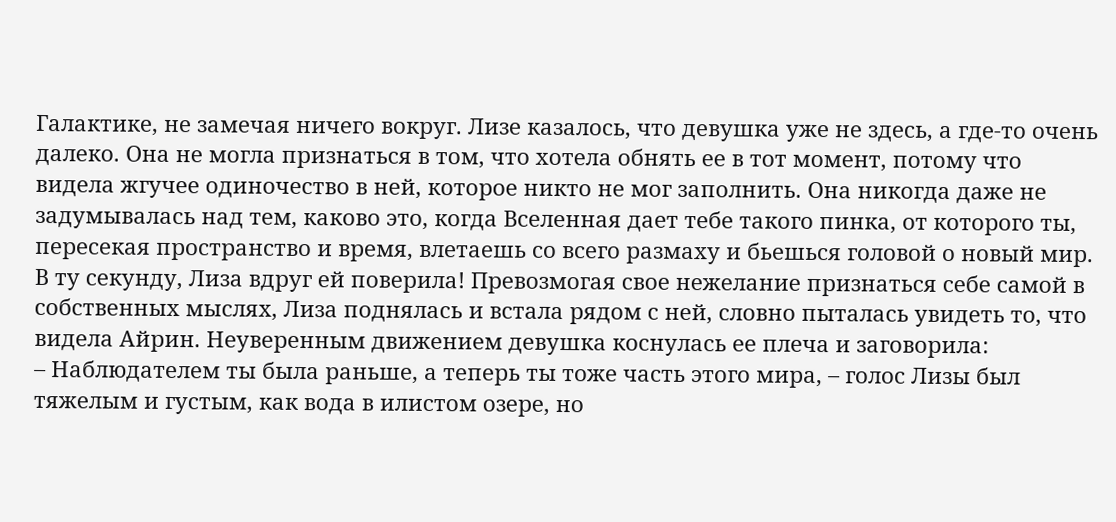Галактике, не замечая ничего вокруг. Лизе казалось, что девушка уже не здесь, а где‑то очень далеко. Она не могла признаться в том, что хотела обнять ее в тот момент, потому что видела жгучее одиночество в ней, которое никто не мог заполнить. Она никогда даже не задумывалась над тем, каково это, когда Вселенная дает тебе такого пинка, от которого ты, пересекая пространство и время, влетаешь со всего размаху и бьешься головой о новый мир. В ту секунду, Лиза вдруг ей поверила! Превозмогая свое нежелание признаться себе самой в собственных мыслях, Лиза поднялась и встала рядом с ней, словно пыталась увидеть то, что видела Айрин. Неуверенным движением девушка коснулась ее плеча и заговорила:
– Наблюдателем ты была раньше, а теперь ты тоже часть этого мира, – голос Лизы был тяжелым и густым, как вода в илистом озере, но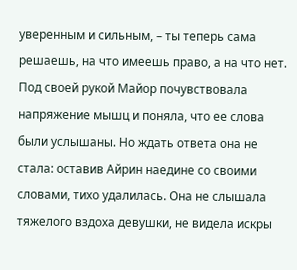уверенным и сильным, – ты теперь сама решаешь, на что имеешь право, а на что нет.
Под своей рукой Майор почувствовала напряжение мышц и поняла, что ее слова были услышаны. Но ждать ответа она не стала: оставив Айрин наедине со своими словами, тихо удалилась. Она не слышала тяжелого вздоха девушки, не видела искры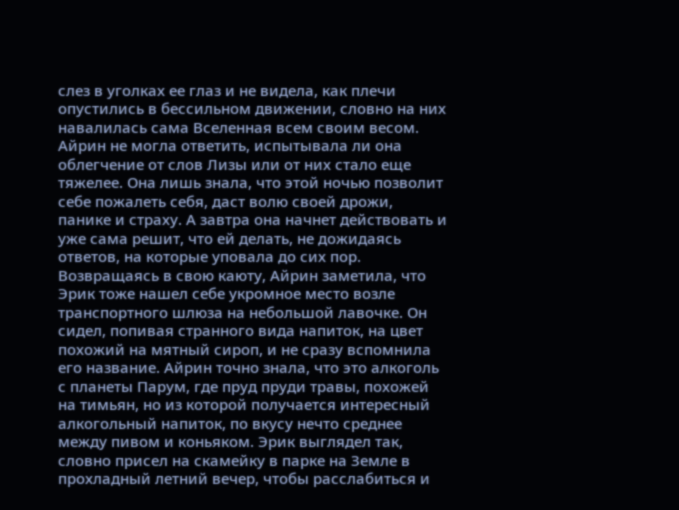слез в уголках ее глаз и не видела, как плечи опустились в бессильном движении, словно на них навалилась сама Вселенная всем своим весом. Айрин не могла ответить, испытывала ли она облегчение от слов Лизы или от них стало еще тяжелее. Она лишь знала, что этой ночью позволит себе пожалеть себя, даст волю своей дрожи, панике и страху. А завтра она начнет действовать и уже сама решит, что ей делать, не дожидаясь ответов, на которые уповала до сих пор.
Возвращаясь в свою каюту, Айрин заметила, что Эрик тоже нашел себе укромное место возле транспортного шлюза на небольшой лавочке. Он сидел, попивая странного вида напиток, на цвет похожий на мятный сироп, и не сразу вспомнила его название. Айрин точно знала, что это алкоголь с планеты Парум, где пруд пруди травы, похожей на тимьян, но из которой получается интересный алкогольный напиток, по вкусу нечто среднее между пивом и коньяком. Эрик выглядел так, словно присел на скамейку в парке на Земле в прохладный летний вечер, чтобы расслабиться и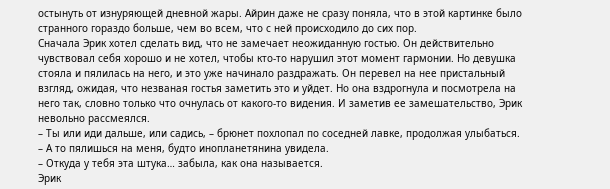остынуть от изнуряющей дневной жары. Айрин даже не сразу поняла, что в этой картинке было странного гораздо больше, чем во всем, что с ней происходило до сих пор.
Сначала Эрик хотел сделать вид, что не замечает неожиданную гостью. Он действительно чувствовал себя хорошо и не хотел, чтобы кто‑то нарушил этот момент гармонии. Но девушка стояла и пялилась на него, и это уже начинало раздражать. Он перевел на нее пристальный взгляд, ожидая, что незваная гостья заметить это и уйдет. Но она вздрогнула и посмотрела на него так, словно только что очнулась от какого‑то видения. И заметив ее замешательство, Эрик невольно рассмеялся.
– Ты или иди дальше, или садись, – брюнет похлопал по соседней лавке, продолжая улыбаться. – А то пялишься на меня, будто инопланетянина увидела.
– Откуда у тебя эта штука… забыла, как она называется.
Эрик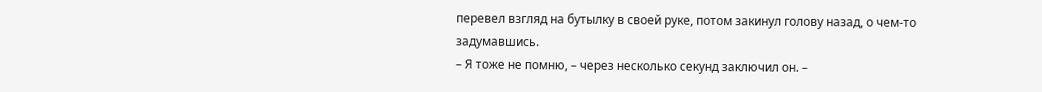перевел взгляд на бутылку в своей руке, потом закинул голову назад, о чем‑то задумавшись.
– Я тоже не помню, – через несколько секунд заключил он. –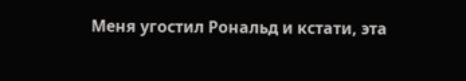Меня угостил Рональд и кстати, эта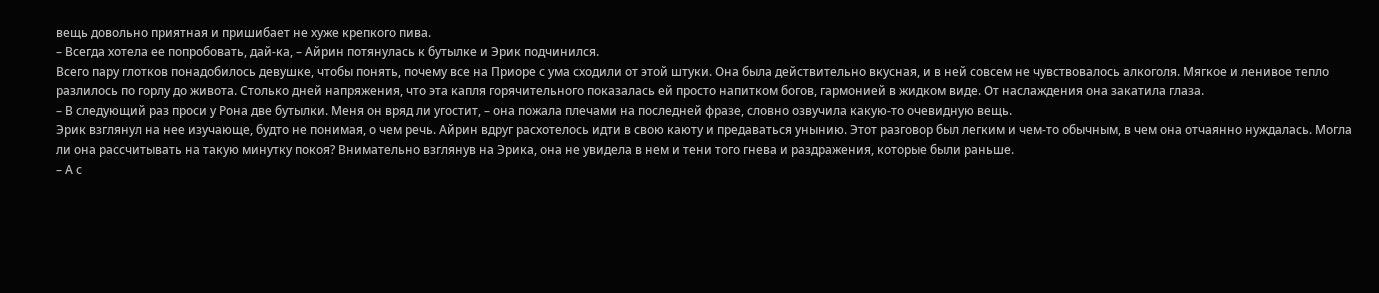вещь довольно приятная и пришибает не хуже крепкого пива.
– Всегда хотела ее попробовать, дай‑ка, – Айрин потянулась к бутылке и Эрик подчинился.
Всего пару глотков понадобилось девушке, чтобы понять, почему все на Приоре с ума сходили от этой штуки. Она была действительно вкусная, и в ней совсем не чувствовалось алкоголя. Мягкое и ленивое тепло разлилось по горлу до живота. Столько дней напряжения, что эта капля горячительного показалась ей просто напитком богов, гармонией в жидком виде. От наслаждения она закатила глаза.
– В следующий раз проси у Рона две бутылки. Меня он вряд ли угостит, – она пожала плечами на последней фразе, словно озвучила какую‑то очевидную вещь.
Эрик взглянул на нее изучающе, будто не понимая, о чем речь. Айрин вдруг расхотелось идти в свою каюту и предаваться унынию. Этот разговор был легким и чем‑то обычным, в чем она отчаянно нуждалась. Могла ли она рассчитывать на такую минутку покоя? Внимательно взглянув на Эрика, она не увидела в нем и тени того гнева и раздражения, которые были раньше.
– А с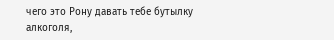чего это Рону давать тебе бутылку алкоголя,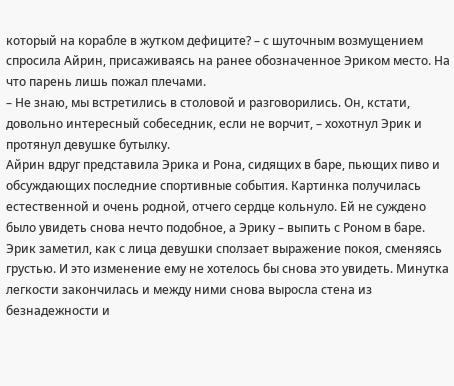который на корабле в жутком дефиците? – с шуточным возмущением спросила Айрин, присаживаясь на ранее обозначенное Эриком место. На что парень лишь пожал плечами.
– Не знаю, мы встретились в столовой и разговорились. Он, кстати, довольно интересный собеседник, если не ворчит, – хохотнул Эрик и протянул девушке бутылку.
Айрин вдруг представила Эрика и Рона, сидящих в баре, пьющих пиво и обсуждающих последние спортивные события. Картинка получилась естественной и очень родной, отчего сердце кольнуло. Ей не суждено было увидеть снова нечто подобное, а Эрику – выпить с Роном в баре. Эрик заметил, как с лица девушки сползает выражение покоя, сменяясь грустью. И это изменение ему не хотелось бы снова это увидеть. Минутка легкости закончилась и между ними снова выросла стена из безнадежности и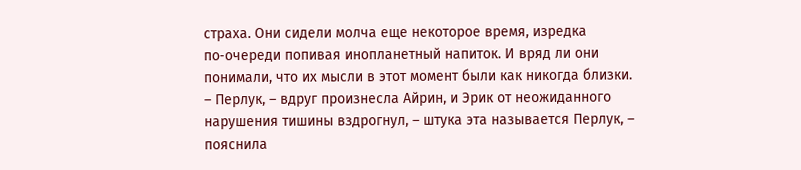страха. Они сидели молча еще некоторое время, изредка по‑очереди попивая инопланетный напиток. И вряд ли они понимали, что их мысли в этот момент были как никогда близки.
– Перлук, – вдруг произнесла Айрин, и Эрик от неожиданного нарушения тишины вздрогнул, – штука эта называется Перлук, – пояснила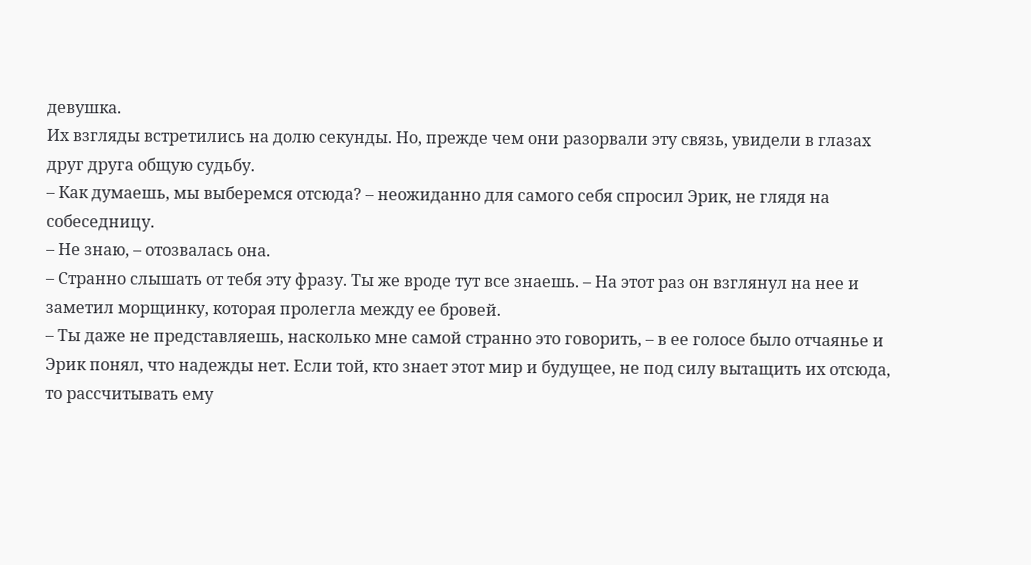девушка.
Их взгляды встретились на долю секунды. Но, прежде чем они разорвали эту связь, увидели в глазах друг друга общую судьбу.
– Как думаешь, мы выберемся отсюда? – неожиданно для самого себя спросил Эрик, не глядя на собеседницу.
– Не знаю, – отозвалась она.
– Странно слышать от тебя эту фразу. Ты же вроде тут все знаешь. – На этот раз он взглянул на нее и заметил морщинку, которая пролегла между ее бровей.
– Ты даже не представляешь, насколько мне самой странно это говорить, – в ее голосе было отчаянье и Эрик понял, что надежды нет. Если той, кто знает этот мир и будущее, не под силу вытащить их отсюда, то рассчитывать ему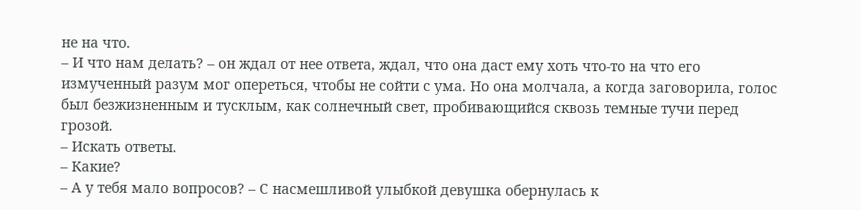не на что.
– И что нам делать? – он ждал от нее ответа, ждал, что она даст ему хоть что‑то на что его измученный разум мог опереться, чтобы не сойти с ума. Но она молчала, а когда заговорила, голос был безжизненным и тусклым, как солнечный свет, пробивающийся сквозь темные тучи перед грозой.
– Искать ответы.
– Какие?
– А у тебя мало вопросов? – С насмешливой улыбкой девушка обернулась к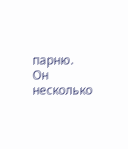парню.
Он несколько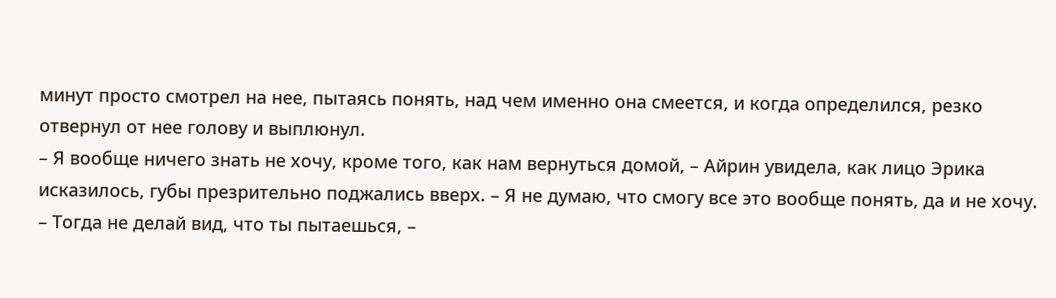минут просто смотрел на нее, пытаясь понять, над чем именно она смеется, и когда определился, резко отвернул от нее голову и выплюнул.
– Я вообще ничего знать не хочу, кроме того, как нам вернуться домой, – Айрин увидела, как лицо Эрика исказилось, губы презрительно поджались вверх. – Я не думаю, что смогу все это вообще понять, да и не хочу.
– Тогда не делай вид, что ты пытаешься, –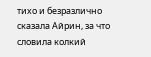тихо и безразлично сказала Айрин, за что словила колкий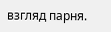взгляд парня.